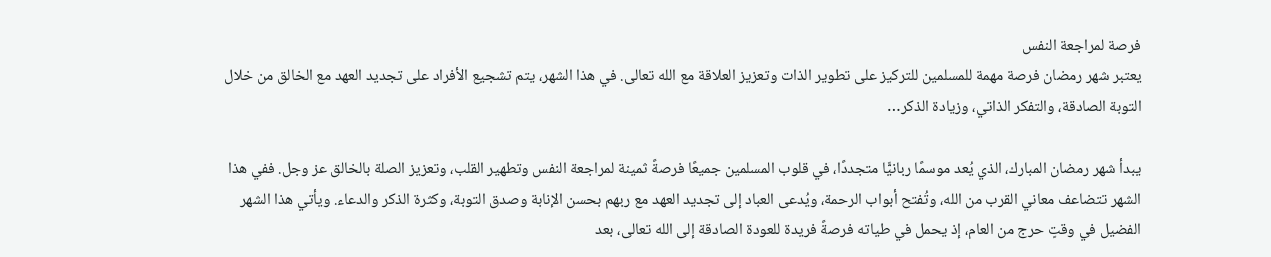فرصة لمراجعة النفس
يعتبر شهر رمضان فرصة مهمة للمسلمين للتركيز على تطوير الذات وتعزيز العلاقة مع الله تعالى. في هذا الشهر، يتم تشجيع الأفراد على تجديد العهد مع الخالق من خلال التوبة الصادقة، والتفكر الذاتي، وزيادة الذكر…

يبدأ شهر رمضان المبارك، الذي يُعد موسمًا ربانيًّا متجددًا، في قلوب المسلمين جميعًا فرصةً ثمينة لمراجعة النفس وتطهير القلب، وتعزيز الصلة بالخالق عز وجل. ففي هذا الشهر تتضاعف معاني القرب من الله، وتُفتح أبواب الرحمة، ويُدعى العباد إلى تجديد العهد مع ربهم بحسن الإنابة وصدق التوبة، وكثرة الذكر والدعاء. ويأتي هذا الشهر الفضيل في وقتٍ حرج من العام، إذ يحمل في طياته فرصةً فريدة للعودة الصادقة إلى الله تعالى، بعد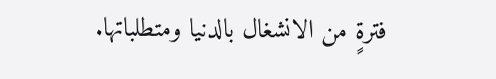فترةٍ من الانشغال بالدنيا ومتطلباتها.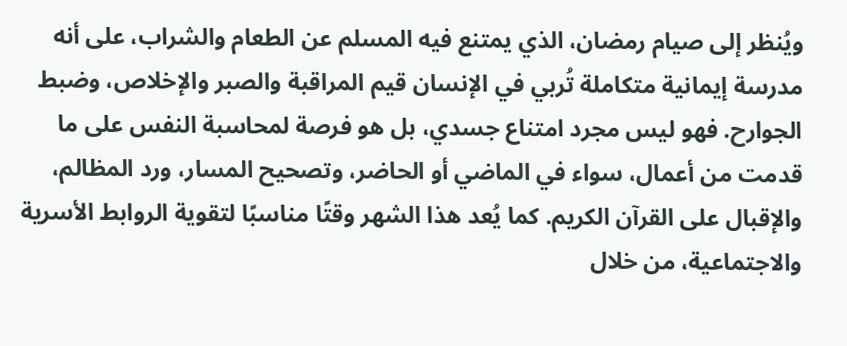ويُنظر إلى صيام رمضان، الذي يمتنع فيه المسلم عن الطعام والشراب، على أنه مدرسة إيمانية متكاملة تُربي في الإنسان قيم المراقبة والصبر والإخلاص، وضبط الجوارح. فهو ليس مجرد امتناع جسدي، بل هو فرصة لمحاسبة النفس على ما قدمت من أعمال، سواء في الماضي أو الحاضر، وتصحيح المسار، ورد المظالم، والإقبال على القرآن الكريم. كما يُعد هذا الشهر وقتًا مناسبًا لتقوية الروابط الأسرية والاجتماعية، من خلال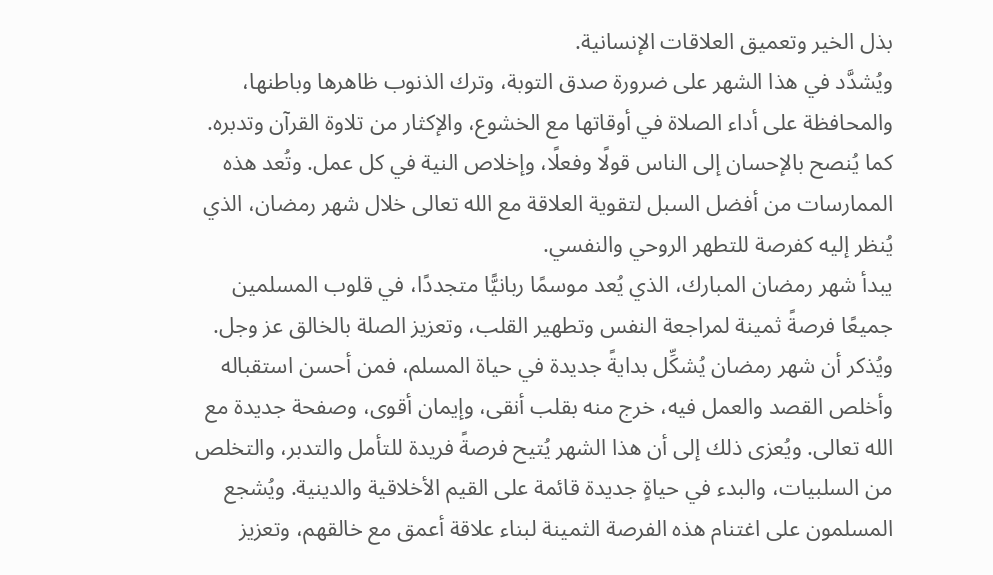بذل الخير وتعميق العلاقات الإنسانية.
ويُشدَّد في هذا الشهر على ضرورة صدق التوبة، وترك الذنوب ظاهرها وباطنها، والمحافظة على أداء الصلاة في أوقاتها مع الخشوع، والإكثار من تلاوة القرآن وتدبره. كما يُنصح بالإحسان إلى الناس قولًا وفعلًا، وإخلاص النية في كل عمل. وتُعد هذه الممارسات من أفضل السبل لتقوية العلاقة مع الله تعالى خلال شهر رمضان، الذي يُنظر إليه كفرصة للتطهر الروحي والنفسي.
يبدأ شهر رمضان المبارك، الذي يُعد موسمًا ربانيًّا متجددًا، في قلوب المسلمين جميعًا فرصةً ثمينة لمراجعة النفس وتطهير القلب، وتعزيز الصلة بالخالق عز وجل.
ويُذكر أن شهر رمضان يُشكِّل بدايةً جديدة في حياة المسلم، فمن أحسن استقباله وأخلص القصد والعمل فيه، خرج منه بقلب أنقى، وإيمان أقوى، وصفحة جديدة مع الله تعالى. ويُعزى ذلك إلى أن هذا الشهر يُتيح فرصةً فريدة للتأمل والتدبر، والتخلص من السلبيات، والبدء في حياةٍ جديدة قائمة على القيم الأخلاقية والدينية. ويُشجع المسلمون على اغتنام هذه الفرصة الثمينة لبناء علاقة أعمق مع خالقهم، وتعزيز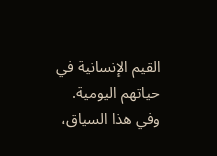القيم الإنسانية في حياتهم اليومية.
وفي هذا السياق،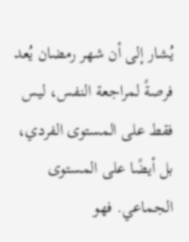يُشار إلى أن شهر رمضان يُعد فرصةً لمراجعة النفس، ليس فقط على المستوى الفردي، بل أيضًا على المستوى الجماعي. فهو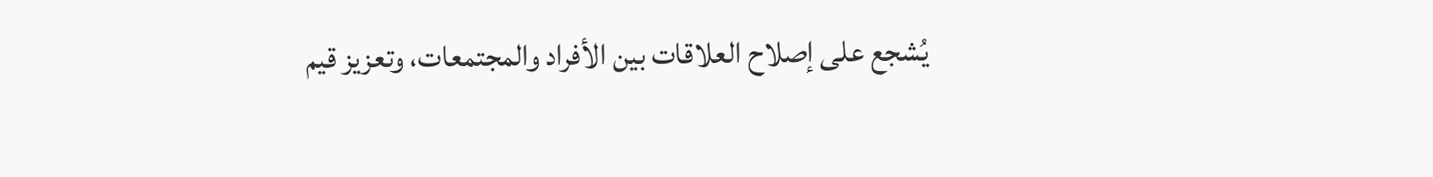يُشجع على إصلاح العلاقات بين الأفراد والمجتمعات، وتعزيز قيم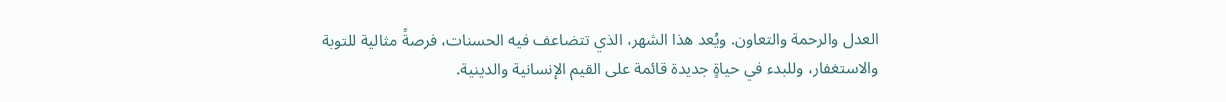العدل والرحمة والتعاون. ويُعد هذا الشهر، الذي تتضاعف فيه الحسنات، فرصةً مثالية للتوبة والاستغفار، وللبدء في حياةٍ جديدة قائمة على القيم الإنسانية والدينية.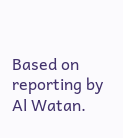Based on reporting by Al Watan.